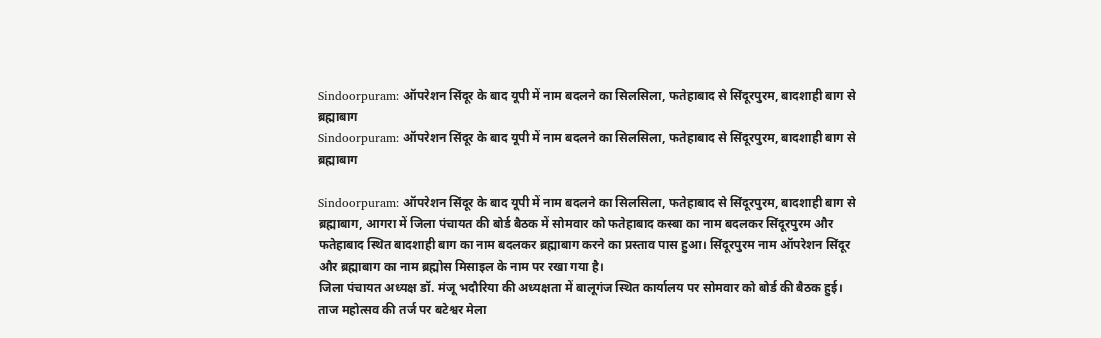Sindoorpuram: ऑपरेशन सिंदूर के बाद यूपी में नाम बदलने का सिलसिला, फतेहाबाद से सिंदूरपुरम, बादशाही बाग से ब्रह्माबाग
Sindoorpuram: ऑपरेशन सिंदूर के बाद यूपी में नाम बदलने का सिलसिला, फतेहाबाद से सिंदूरपुरम, बादशाही बाग से ब्रह्माबाग

Sindoorpuram: ऑपरेशन सिंदूर के बाद यूपी में नाम बदलने का सिलसिला, फतेहाबाद से सिंदूरपुरम, बादशाही बाग से ब्रह्माबाग, आगरा में जिला पंचायत की बोर्ड बैठक में सोमवार को फतेहाबाद कस्बा का नाम बदलकर सिंदूरपुरम और फतेहाबाद स्थित बादशाही बाग का नाम बदलकर ब्रह्माबाग करने का प्रस्ताव पास हुआ। सिंदूरपुरम नाम ऑपरेशन सिंदूर और ब्रह्माबाग का नाम ब्रह्मोस मिसाइल के नाम पर रखा गया है।
जिला पंचायत अध्यक्ष डॉ. मंजू भदौरिया की अध्यक्षता में बालूगंज स्थित कार्यालय पर सोमवार को बोर्ड की बैठक हुई। ताज महोत्सव की तर्ज पर बटेश्वर मेला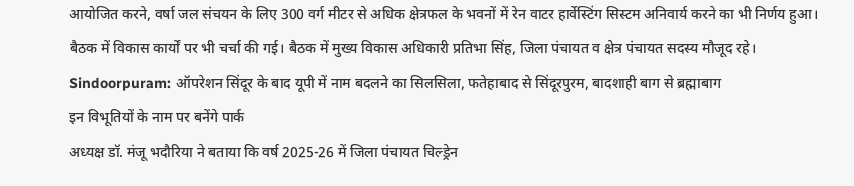आयोजित करने, वर्षा जल संचयन के लिए 300 वर्ग मीटर से अधिक क्षेत्रफल के भवनों में रेन वाटर हार्वेस्टिंग सिस्टम अनिवार्य करने का भी निर्णय हुआ। बैठक में विकास कार्यों पर भी चर्चा की गई। बैठक में मुख्य विकास अधिकारी प्रतिभा सिंह, जिला पंचायत व क्षेत्र पंचायत सदस्य मौजूद रहे।
Sindoorpuram: ऑपरेशन सिंदूर के बाद यूपी में नाम बदलने का सिलसिला, फतेहाबाद से सिंदूरपुरम, बादशाही बाग से ब्रह्माबाग
इन विभूतियों के नाम पर बनेंगे पार्क
अध्यक्ष डॉ. मंजू भदौरिया ने बताया कि वर्ष 2025-26 में जिला पंचायत चिल्ड्रेन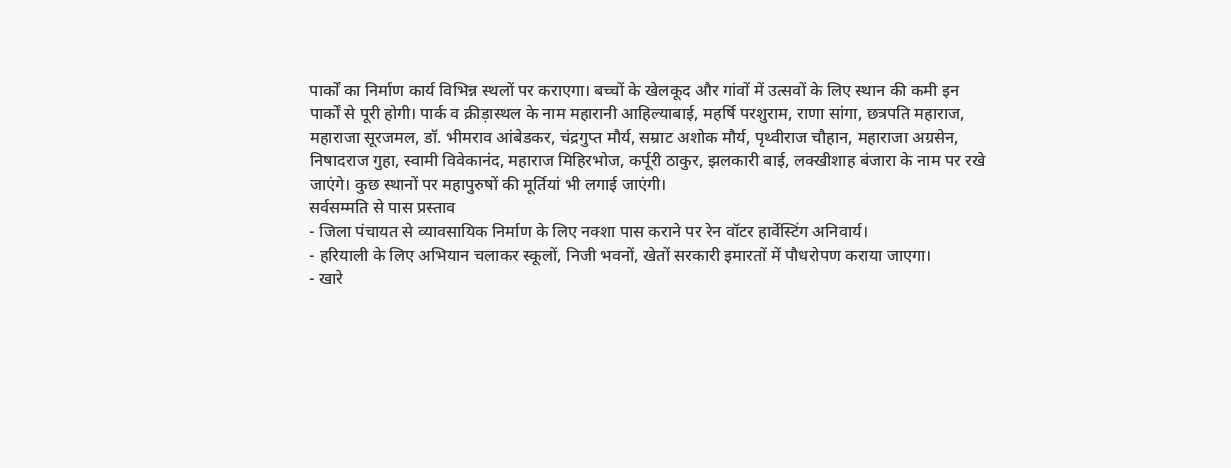पार्कों का निर्माण कार्य विभिन्न स्थलों पर कराएगा। बच्चों के खेलकूद और गांवों में उत्सवों के लिए स्थान की कमी इन पार्कों से पूरी होगी। पार्क व क्रीड़ास्थल के नाम महारानी आहिल्याबाई, महर्षि परशुराम, राणा सांगा, छत्रपति महाराज, महाराजा सूरजमल, डॉ. भीमराव आंबेडकर, चंद्रगुप्त मौर्य, सम्राट अशोक मौर्य, पृथ्वीराज चौहान, महाराजा अग्रसेन, निषादराज गुहा, स्वामी विवेकानंद, महाराज मिहिरभोज, कर्पूरी ठाकुर, झलकारी बाई, लक्खीशाह बंजारा के नाम पर रखे जाएंगे। कुछ स्थानों पर महापुरुषों की मूर्तियां भी लगाई जाएंगी।
सर्वसम्मति से पास प्रस्ताव
- जिला पंचायत से व्यावसायिक निर्माण के लिए नक्शा पास कराने पर रेन वॉटर हार्वेस्टिंग अनिवार्य।
- हरियाली के लिए अभियान चलाकर स्कूलों, निजी भवनों, खेतों सरकारी इमारतों में पौधरोपण कराया जाएगा।
- खारे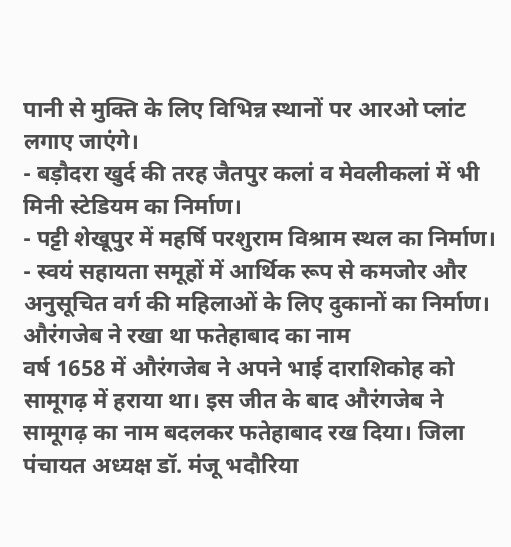पानी से मुक्ति के लिए विभिन्न स्थानों पर आरओ प्लांट लगाए जाएंगे।
- बड़ौदरा खुर्द की तरह जैतपुर कलां व मेवलीकलां में भी मिनी स्टेडियम का निर्माण।
- पट्टी शेखूपुर में महर्षि परशुराम विश्राम स्थल का निर्माण।
- स्वयं सहायता समूहों में आर्थिक रूप से कमजोर और अनुसूचित वर्ग की महिलाओं के लिए दुकानों का निर्माण।
औरंगजेब ने रखा था फतेहाबाद का नाम
वर्ष 1658 में औरंगजेब ने अपने भाई दाराशिकोह को सामूगढ़ में हराया था। इस जीत के बाद औरंगजेब ने सामूगढ़ का नाम बदलकर फतेहाबाद रख दिया। जिला पंचायत अध्यक्ष डॉ. मंजू भदौरिया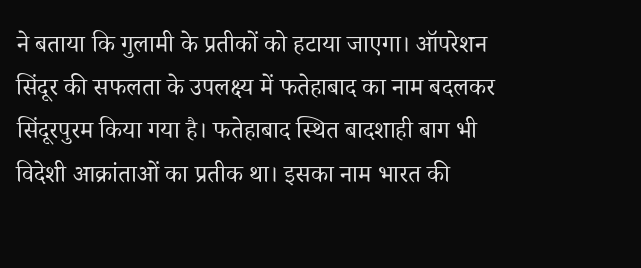ने बताया कि गुलामी के प्रतीकों को हटाया जाएगा। ऑपरेशन सिंदूर की सफलता के उपलक्ष्य में फतेहाबाद का नाम बदलकर सिंदूरपुरम किया गया है। फतेहाबाद स्थित बादशाही बाग भी विदेशी आक्रांताओं का प्रतीक था। इसका नाम भारत की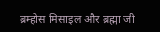ब्रम्होस मिसाइल और ब्रह्मा जी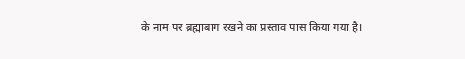के नाम पर ब्रह्माबाग रखने का प्रस्ताव पास किया गया है।